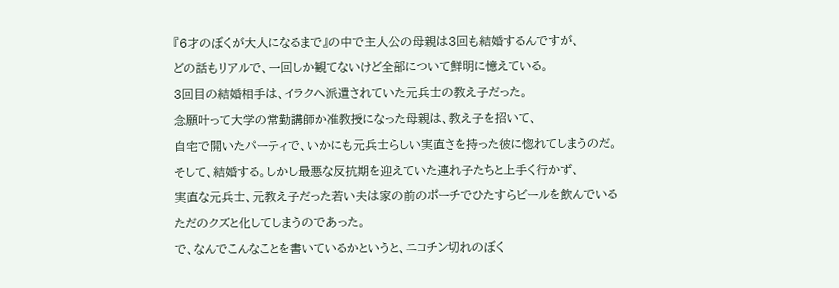『6才のぼくが大人になるまで』の中で主人公の母親は3回も結婚するんですが、
どの話もリアルで、一回しか観てないけど全部について鮮明に憶えている。
3回目の結婚相手は、イラクへ派遣されていた元兵士の教え子だった。
念願叶って大学の常勤講師か准教授になった母親は、教え子を招いて、
自宅で開いたパーティで、いかにも元兵士らしい実直さを持った彼に惚れてしまうのだ。
そして、結婚する。しかし最悪な反抗期を迎えていた連れ子たちと上手く行かず、
実直な元兵士、元教え子だった若い夫は家の前のポーチでひたすらビールを飲んでいる
ただのクズと化してしまうのであった。
で、なんでこんなことを書いているかというと、ニコチン切れのぼく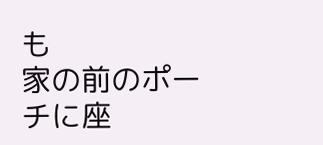も
家の前のポーチに座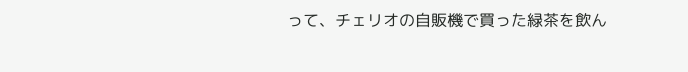って、チェリオの自販機で買った緑茶を飲ん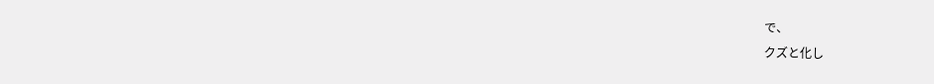で、
クズと化し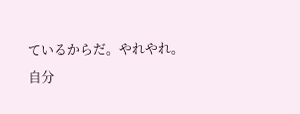ているからだ。やれやれ。
自分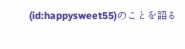(id:happysweet55)のことを語る